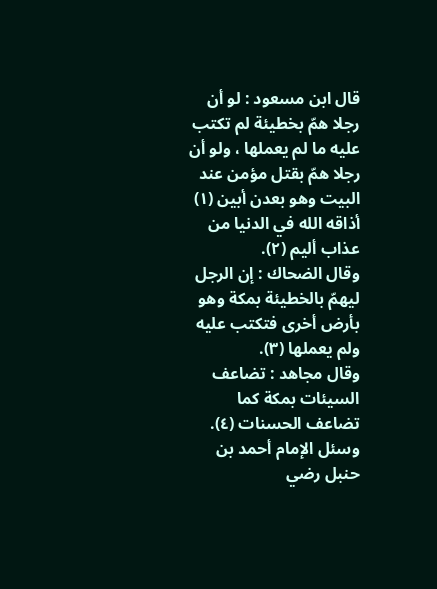قال ابن مسعود : لو أن رجلا همّ بخطيئة لم تكتب عليه ما لم يعملها ، ولو أن رجلا همّ بقتل مؤمن عند البيت وهو بعدن أبين (١) أذاقه الله في الدنيا من عذاب أليم (٢).
وقال الضحاك : إن الرجل ليهمّ بالخطيئة بمكة وهو بأرض أخرى فتكتب عليه ولم يعملها (٣).
وقال مجاهد : تضاعف السيئات بمكة كما تضاعف الحسنات (٤).
وسئل الإمام أحمد بن حنبل رضي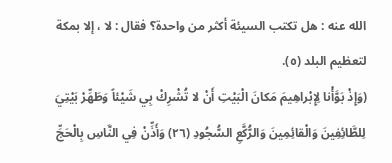الله عنه : هل تكتب السيئة أكثر من واحدة؟ فقال : لا ، إلا بمكة لتعظيم البلد (٥).
(وَإِذْ بَوَّأْنا لِإِبْراهِيمَ مَكانَ الْبَيْتِ أَنْ لا تُشْرِكْ بِي شَيْئاً وَطَهِّرْ بَيْتِيَ لِلطَّائِفِينَ وَالْقائِمِينَ وَالرُّكَّعِ السُّجُودِ (٢٦) وَأَذِّنْ فِي النَّاسِ بِالْحَجِّ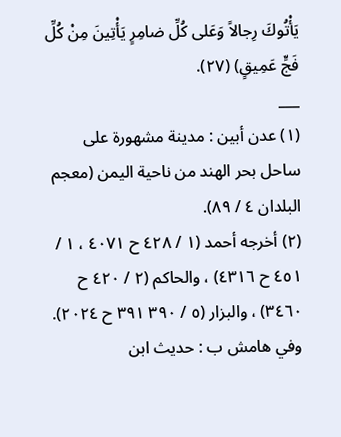يَأْتُوكَ رِجالاً وَعَلى كُلِّ ضامِرٍ يَأْتِينَ مِنْ كُلِّ فَجٍّ عَمِيقٍ) (٢٧).
___
(١) عدن أبين : مدينة مشهورة على ساحل بحر الهند من ناحية اليمن (معجم البلدان ٤ / ٨٩).
(٢) أخرجه أحمد (١ / ٤٢٨ ح ٤٠٧١ ، ١ / ٤٥١ ح ٤٣١٦) ، والحاكم (٢ / ٤٢٠ ح ٣٤٦٠) ، والبزار (٥ / ٣٩٠ ٣٩١ ح ٢٠٢٤). وفي هامش ب : حديث ابن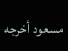مسعود أخرجه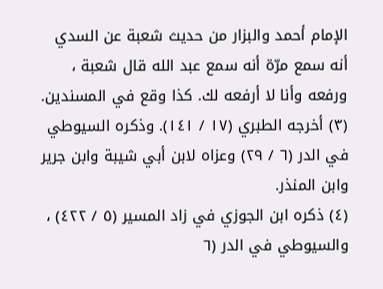الإمام أحمد والبزار من حديث شعبة عن السدي أنه سمع مرّة أنه سمع عبد الله قال شعبة ، ورفعه وأنا لا أرفعه لك. كذا وقع في المسندين.
(٣) أخرجه الطبري (١٧ / ١٤١). وذكره السيوطي في الدر (٦ / ٢٩) وعزاه لابن أبي شيبة وابن جرير وابن المنذر.
(٤) ذكره ابن الجوزي في زاد المسير (٥ / ٤٢٢) ، والسيوطي في الدر (٦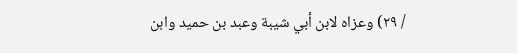/ ٢٩) وعزاه لابن أبي شيبة وعبد بن حميد وابن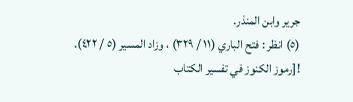جرير وابن المنذر.
(٥) انظر : فتح الباري (١١ / ٣٢٩) ، وزاد المسير (٥ / ٤٢٢).
![رموز الكنوز في تفسير الكتاب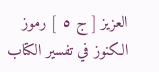العزيز [ ج ٥ ] رموز الكنوز في تفسير الكتاب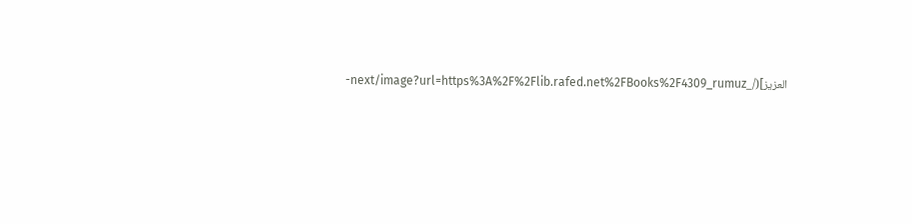العزيز](/_next/image?url=https%3A%2F%2Flib.rafed.net%2FBooks%2F4309_rumuz-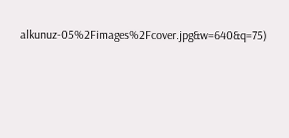alkunuz-05%2Fimages%2Fcover.jpg&w=640&q=75)